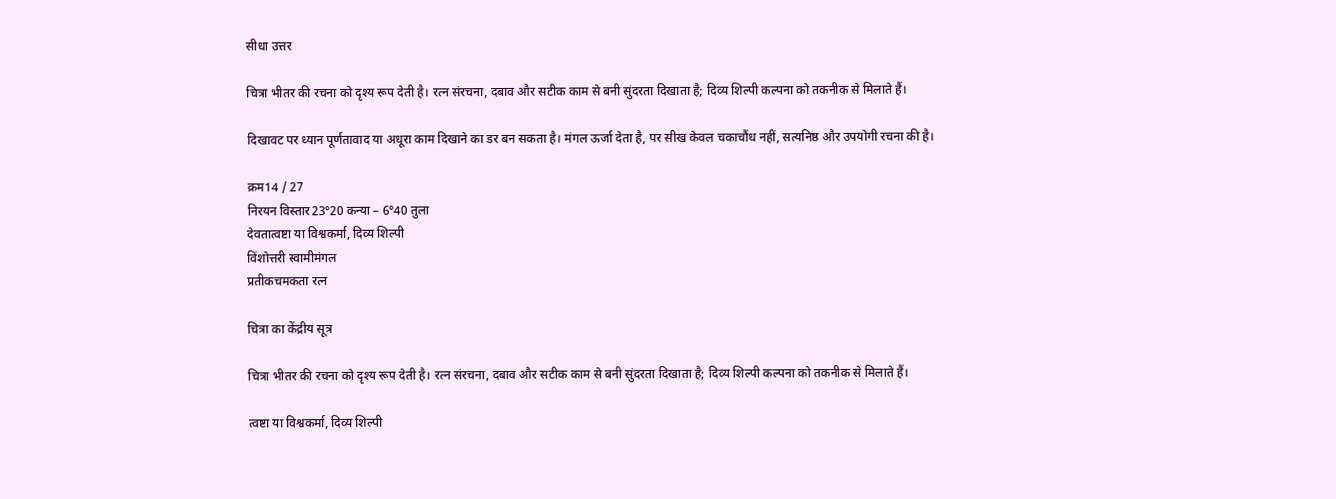सीधा उत्तर

चित्रा भीतर की रचना को दृश्य रूप देती है। रत्न संरचना, दबाव और सटीक काम से बनी सुंदरता दिखाता है; दिव्य शिल्पी कल्पना को तकनीक से मिलाते हैं।

दिखावट पर ध्यान पूर्णतावाद या अधूरा काम दिखाने का डर बन सकता है। मंगल ऊर्जा देता है, पर सीख केवल चकाचौंध नहीं, सत्यनिष्ठ और उपयोगी रचना की है।

क्रम14 / 27
निरयन विस्तार23°20 कन्या – 6°40 तुला
देवतात्वष्टा या विश्वकर्मा, दिव्य शिल्पी
विंशोत्तरी स्वामीमंगल
प्रतीकचमकता रत्न

चित्रा का केंद्रीय सूत्र

चित्रा भीतर की रचना को दृश्य रूप देती है। रत्न संरचना, दबाव और सटीक काम से बनी सुंदरता दिखाता है; दिव्य शिल्पी कल्पना को तकनीक से मिलाते हैं।

त्वष्टा या विश्वकर्मा, दिव्य शिल्पी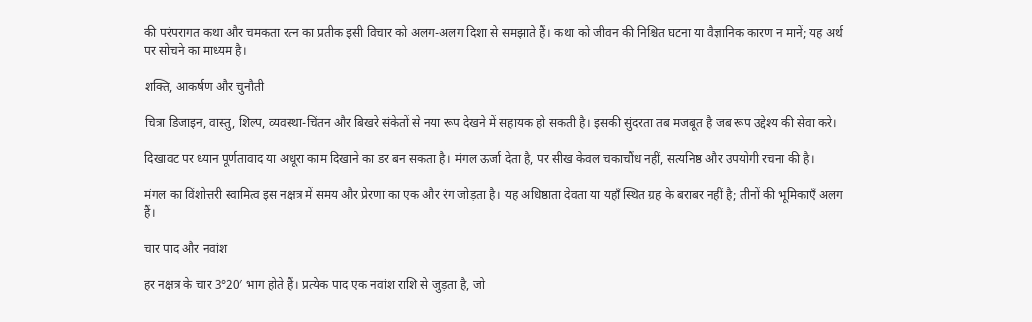की परंपरागत कथा और चमकता रत्न का प्रतीक इसी विचार को अलग-अलग दिशा से समझाते हैं। कथा को जीवन की निश्चित घटना या वैज्ञानिक कारण न मानें; यह अर्थ पर सोचने का माध्यम है।

शक्ति, आकर्षण और चुनौती

चित्रा डिजाइन, वास्तु, शिल्प, व्यवस्था-चिंतन और बिखरे संकेतों से नया रूप देखने में सहायक हो सकती है। इसकी सुंदरता तब मजबूत है जब रूप उद्देश्य की सेवा करे।

दिखावट पर ध्यान पूर्णतावाद या अधूरा काम दिखाने का डर बन सकता है। मंगल ऊर्जा देता है, पर सीख केवल चकाचौंध नहीं, सत्यनिष्ठ और उपयोगी रचना की है।

मंगल का विंशोत्तरी स्वामित्व इस नक्षत्र में समय और प्रेरणा का एक और रंग जोड़ता है। यह अधिष्ठाता देवता या यहाँ स्थित ग्रह के बराबर नहीं है; तीनों की भूमिकाएँ अलग हैं।

चार पाद और नवांश

हर नक्षत्र के चार 3°20′ भाग होते हैं। प्रत्येक पाद एक नवांश राशि से जुड़ता है, जो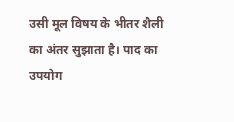उसी मूल विषय के भीतर शैली का अंतर सुझाता है। पाद का उपयोग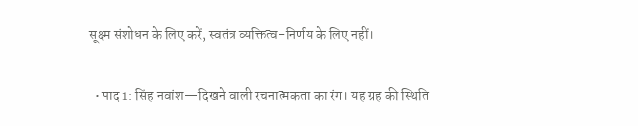सूक्ष्म संशोधन के लिए करें, स्वतंत्र व्यक्तित्व-निर्णय के लिए नहीं।

  • पाद 1: सिंह नवांश—दिखने वाली रचनात्मकता का रंग। यह ग्रह की स्थिति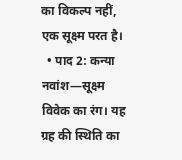का विकल्प नहीं, एक सूक्ष्म परत है।
  • पाद 2: कन्या नवांश—सूक्ष्म विवेक का रंग। यह ग्रह की स्थिति का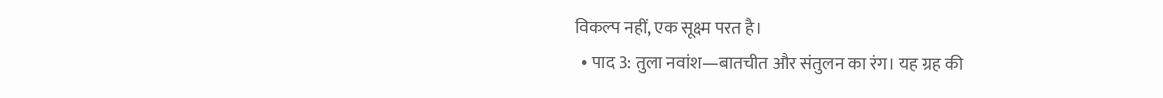विकल्प नहीं, एक सूक्ष्म परत है।
  • पाद 3: तुला नवांश—बातचीत और संतुलन का रंग। यह ग्रह की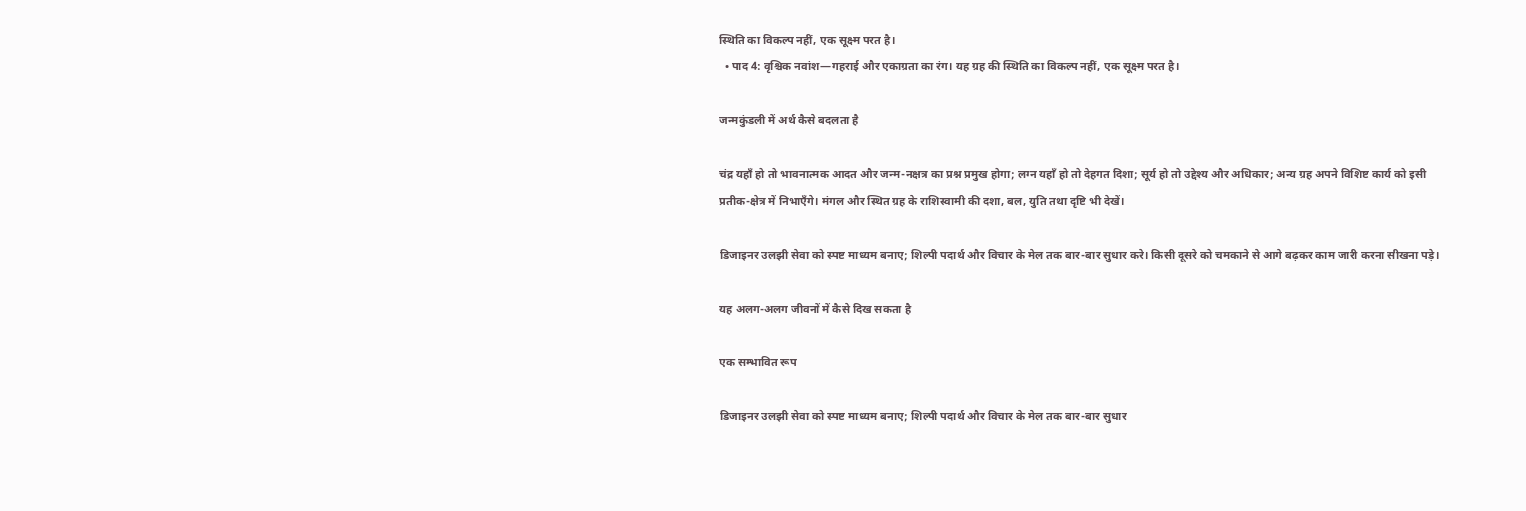स्थिति का विकल्प नहीं, एक सूक्ष्म परत है।
  • पाद 4: वृश्चिक नवांश—गहराई और एकाग्रता का रंग। यह ग्रह की स्थिति का विकल्प नहीं, एक सूक्ष्म परत है।

जन्मकुंडली में अर्थ कैसे बदलता है

चंद्र यहाँ हो तो भावनात्मक आदत और जन्म-नक्षत्र का प्रश्न प्रमुख होगा; लग्न यहाँ हो तो देहगत दिशा; सूर्य हो तो उद्देश्य और अधिकार; अन्य ग्रह अपने विशिष्ट कार्य को इसी प्रतीक-क्षेत्र में निभाएँगे। मंगल और स्थित ग्रह के राशिस्वामी की दशा, बल, युति तथा दृष्टि भी देखें।

डिजाइनर उलझी सेवा को स्पष्ट माध्यम बनाए; शिल्पी पदार्थ और विचार के मेल तक बार-बार सुधार करे। किसी दूसरे को चमकाने से आगे बढ़कर काम जारी करना सीखना पड़े।

यह अलग-अलग जीवनों में कैसे दिख सकता है

एक सम्भावित रूप

डिजाइनर उलझी सेवा को स्पष्ट माध्यम बनाए; शिल्पी पदार्थ और विचार के मेल तक बार-बार सुधार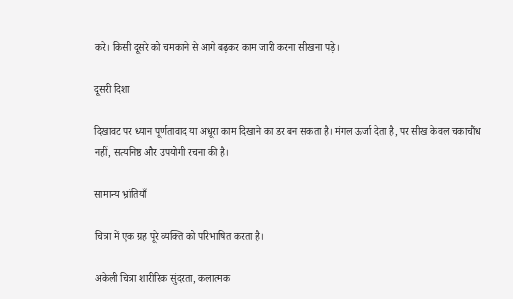करे। किसी दूसरे को चमकाने से आगे बढ़कर काम जारी करना सीखना पड़े।

दूसरी दिशा

दिखावट पर ध्यान पूर्णतावाद या अधूरा काम दिखाने का डर बन सकता है। मंगल ऊर्जा देता है, पर सीख केवल चकाचौंध नहीं, सत्यनिष्ठ और उपयोगी रचना की है।

सामान्य भ्रांतियाँ

चित्रा में एक ग्रह पूरे व्यक्ति को परिभाषित करता है।

अकेली चित्रा शारीरिक सुंदरता, कलात्मक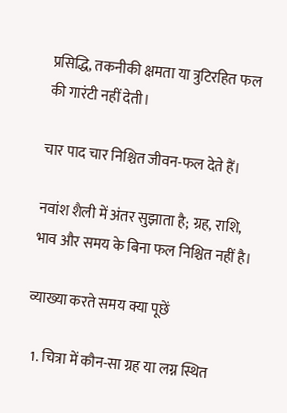प्रसिद्धि, तकनीकी क्षमता या त्रुटिरहित फल की गारंटी नहीं देती।

चार पाद चार निश्चित जीवन-फल देते हैं।

नवांश शैली में अंतर सुझाता है; ग्रह, राशि, भाव और समय के बिना फल निश्चित नहीं है।

व्याख्या करते समय क्या पूछें

  1. चित्रा में कौन-सा ग्रह या लग्न स्थित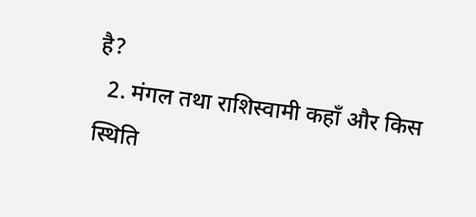है?
  2. मंगल तथा राशिस्वामी कहाँ और किस स्थिति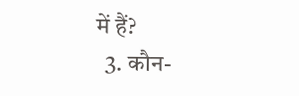में हैं?
  3. कौन-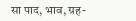सा पाद, भाव, ग्रह-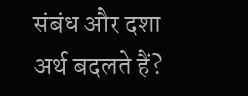संबंध और दशा अर्थ बदलते हैं?